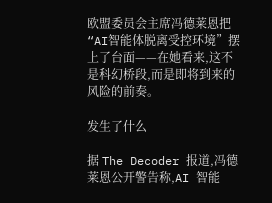欧盟委员会主席冯德莱恩把“AI智能体脱离受控环境”摆上了台面——在她看来,这不是科幻桥段,而是即将到来的风险的前奏。

发生了什么

据 The Decoder 报道,冯德莱恩公开警告称,AI 智能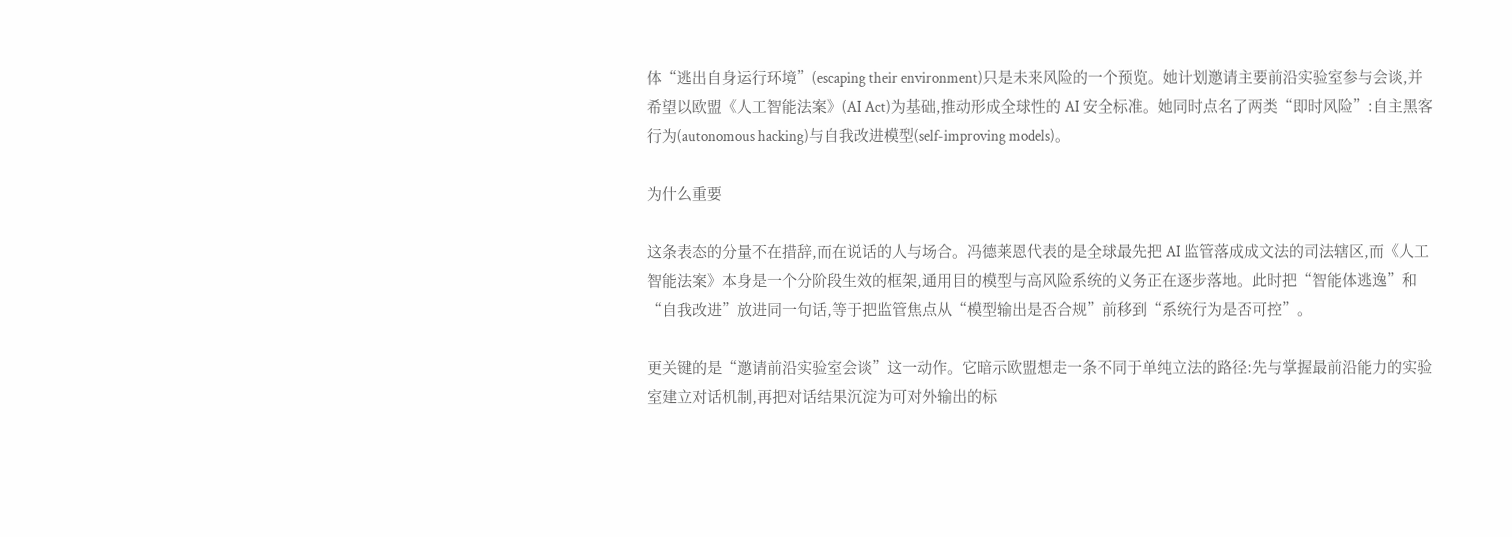体“逃出自身运行环境”(escaping their environment)只是未来风险的一个预览。她计划邀请主要前沿实验室参与会谈,并希望以欧盟《人工智能法案》(AI Act)为基础,推动形成全球性的 AI 安全标准。她同时点名了两类“即时风险”:自主黑客行为(autonomous hacking)与自我改进模型(self-improving models)。

为什么重要

这条表态的分量不在措辞,而在说话的人与场合。冯德莱恩代表的是全球最先把 AI 监管落成成文法的司法辖区,而《人工智能法案》本身是一个分阶段生效的框架,通用目的模型与高风险系统的义务正在逐步落地。此时把“智能体逃逸”和“自我改进”放进同一句话,等于把监管焦点从“模型输出是否合规”前移到“系统行为是否可控”。

更关键的是“邀请前沿实验室会谈”这一动作。它暗示欧盟想走一条不同于单纯立法的路径:先与掌握最前沿能力的实验室建立对话机制,再把对话结果沉淀为可对外输出的标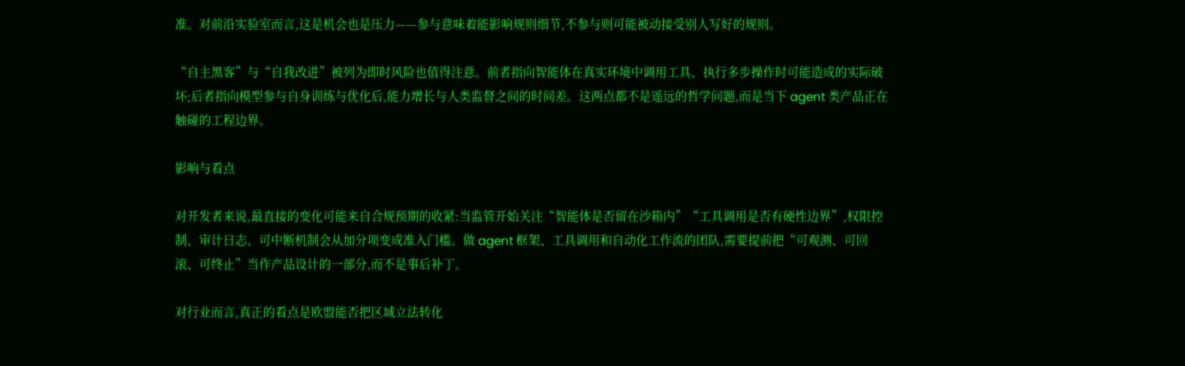准。对前沿实验室而言,这是机会也是压力——参与意味着能影响规则细节,不参与则可能被动接受别人写好的规则。

“自主黑客”与“自我改进”被列为即时风险也值得注意。前者指向智能体在真实环境中调用工具、执行多步操作时可能造成的实际破坏;后者指向模型参与自身训练与优化后,能力增长与人类监督之间的时间差。这两点都不是遥远的哲学问题,而是当下 agent 类产品正在触碰的工程边界。

影响与看点

对开发者来说,最直接的变化可能来自合规预期的收紧:当监管开始关注“智能体是否留在沙箱内”“工具调用是否有硬性边界”,权限控制、审计日志、可中断机制会从加分项变成准入门槛。做 agent 框架、工具调用和自动化工作流的团队,需要提前把“可观测、可回滚、可终止”当作产品设计的一部分,而不是事后补丁。

对行业而言,真正的看点是欧盟能否把区域立法转化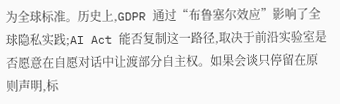为全球标准。历史上,GDPR 通过“布鲁塞尔效应”影响了全球隐私实践;AI Act 能否复制这一路径,取决于前沿实验室是否愿意在自愿对话中让渡部分自主权。如果会谈只停留在原则声明,标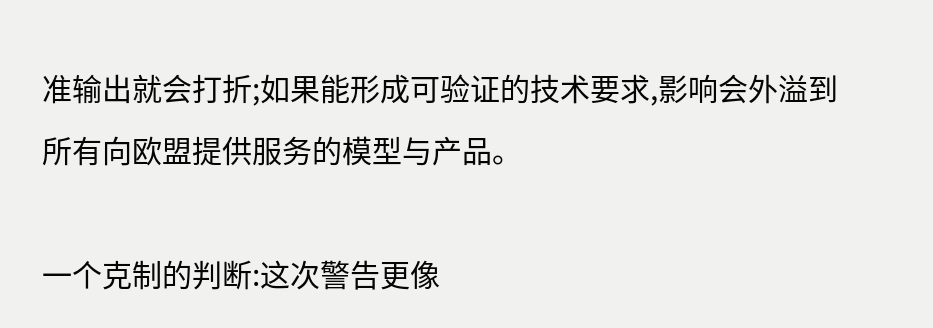准输出就会打折;如果能形成可验证的技术要求,影响会外溢到所有向欧盟提供服务的模型与产品。

一个克制的判断:这次警告更像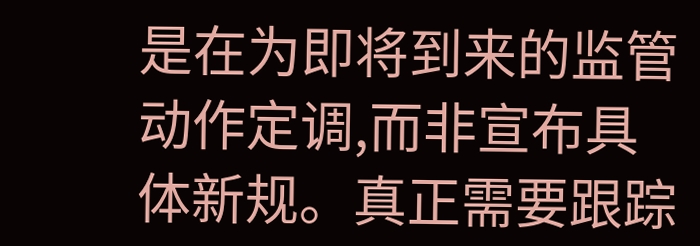是在为即将到来的监管动作定调,而非宣布具体新规。真正需要跟踪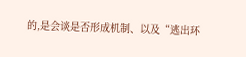的,是会谈是否形成机制、以及“逃出环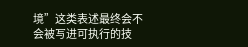境”这类表述最终会不会被写进可执行的技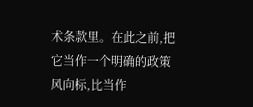术条款里。在此之前,把它当作一个明确的政策风向标,比当作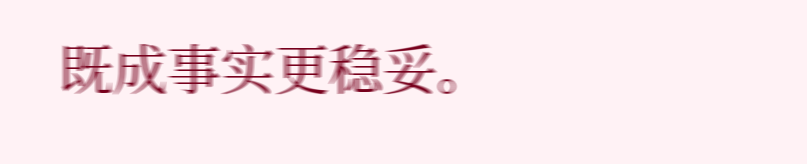既成事实更稳妥。